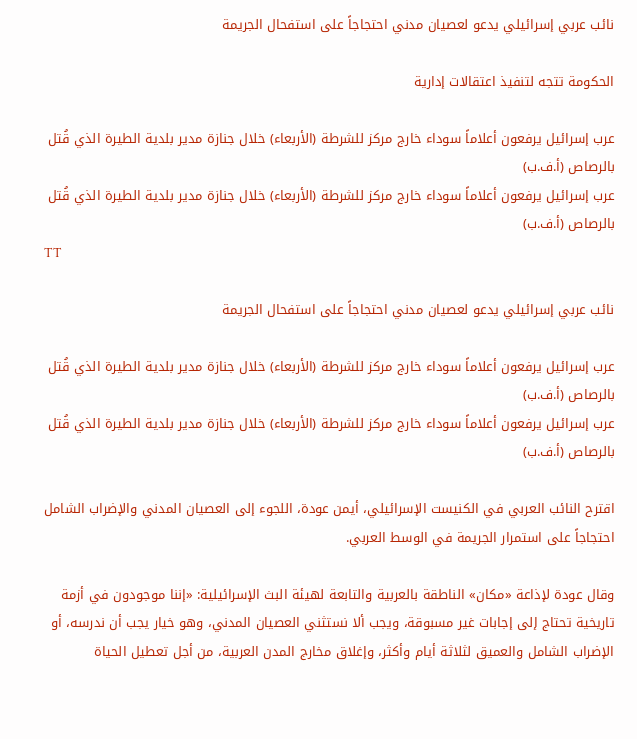نائب عربي إسرائيلي يدعو لعصيان مدني احتجاجاً على استفحال الجريمة

الحكومة تتجه لتنفيذ اعتقالات إدارية

عرب إسرائيل يرفعون أعلاماً سوداء خارج مركز للشرطة (الأربعاء) خلال جنازة مدير بلدية الطيرة الذي قُتل بالرصاص (أ.ف.ب)
عرب إسرائيل يرفعون أعلاماً سوداء خارج مركز للشرطة (الأربعاء) خلال جنازة مدير بلدية الطيرة الذي قُتل بالرصاص (أ.ف.ب)
TT

نائب عربي إسرائيلي يدعو لعصيان مدني احتجاجاً على استفحال الجريمة

عرب إسرائيل يرفعون أعلاماً سوداء خارج مركز للشرطة (الأربعاء) خلال جنازة مدير بلدية الطيرة الذي قُتل بالرصاص (أ.ف.ب)
عرب إسرائيل يرفعون أعلاماً سوداء خارج مركز للشرطة (الأربعاء) خلال جنازة مدير بلدية الطيرة الذي قُتل بالرصاص (أ.ف.ب)

اقترح النائب العربي في الكنيست الإسرائيلي، أيمن عودة، اللجوء إلى العصيان المدني والإضراب الشامل احتجاجاً على استمرار الجريمة في الوسط العربي.

وقال عودة لإذاعة «مكان» الناطقة بالعربية والتابعة لهيئة البث الإسرائيلية: «إننا موجودون في أزمة تاريخية تحتاج إلى إجابات غير مسبوقة، ويجب ألا نستثني العصيان المدني، وهو خيار يجب أن ندرسه، أو الإضراب الشامل والعميق لثلاثة أيام وأكثر، وإغلاق مخارج المدن العربية، من أجل تعطيل الحياة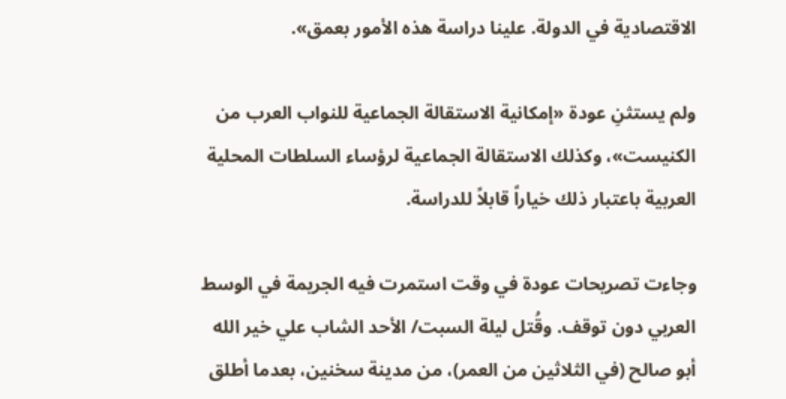الاقتصادية في الدولة. علينا دراسة هذه الأمور بعمق».

ولم يستثنِ عودة «إمكانية الاستقالة الجماعية للنواب العرب من الكنيست»، وكذلك الاستقالة الجماعية لرؤساء السلطات المحلية العربية باعتبار ذلك خياراً قابلاً للدراسة.

وجاءت تصريحات عودة في وقت استمرت فيه الجريمة في الوسط العربي دون توقف. وقُتل ليلة السبت/ الأحد الشاب علي خير الله أبو صالح (في الثلاثين من العمر)، من مدينة سخنين، بعدما أطلق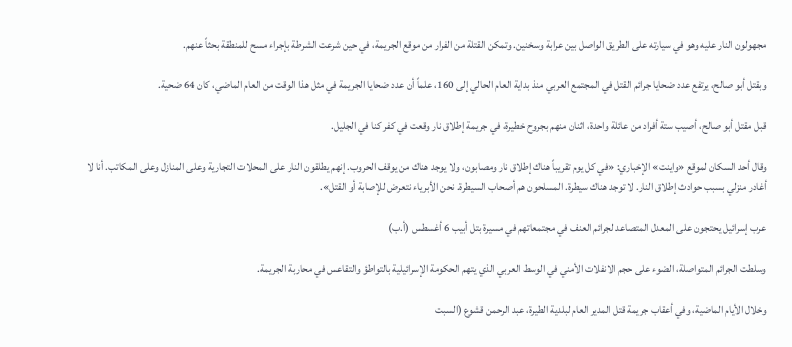مجهولون النار عليه وهو في سيارته على الطريق الواصل بين عرابة وسخنين. وتمكن القتلة من الفرار من موقع الجريمة، في حين شرعت الشرطة بإجراء مسح للمنطقة بحثاً عنهم.

وبقتل أبو صالح، يرتفع عدد ضحايا جرائم القتل في المجتمع العربي منذ بداية العام الحالي إلى 160، علماً أن عدد ضحايا الجريمة في مثل هذا الوقت من العام الماضي، كان 64 ضحية.

قبل مقتل أبو صالح، أصيب ستة أفراد من عائلة واحدة، اثنان منهم بجروح خطيرة، في جريمة إطلاق نار وقعت في كفر كنا في الجليل.

وقال أحد السكان لموقع «واينت» الإخباري: «في كل يوم تقريباً هناك إطلاق نار ومصابون، ولا يوجد هناك من يوقف الحروب. إنهم يطلقون النار على المحلات التجارية وعلى المنازل وعلى المكاتب. أنا لا أغادر منزلي بسبب حوادث إطلاق النار. لا توجد هناك سيطرة. المسلحون هم أصحاب السيطرة. نحن الأبرياء نتعرض للإصابة أو القتل».

عرب إسرائيل يحتجون على المعدل المتصاعد لجرائم العنف في مجتمعاتهم في مسيرة بتل أبيب 6 أغسطس (أ.ب)

وسلطت الجرائم المتواصلة، الضوء على حجم الانفلات الأمني في الوسط العربي الذي يتهم الحكومة الإسرائيلية بالتواطؤ والتقاعس في محاربة الجريمة.

وخلال الأيام الماضية، وفي أعقاب جريمة قتل المدير العام لبلدية الطيرة، عبد الرحمن قشوع (السبت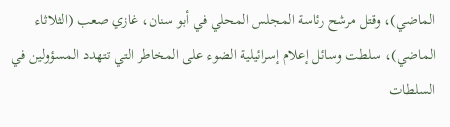الماضي)، وقتل مرشح رئاسة المجلس المحلي في أبو سنان، غازي صعب (الثلاثاء الماضي)، سلطت وسائل إعلام إسرائيلية الضوء على المخاطر التي تتهدد المسؤولين في السلطات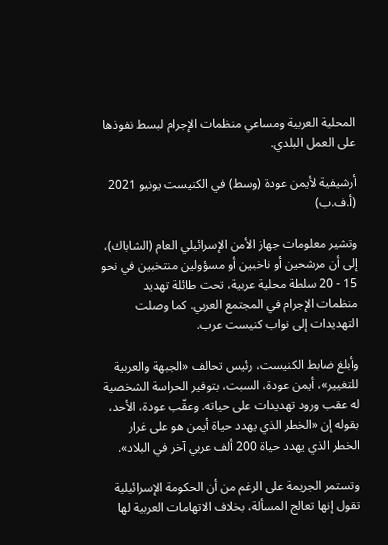المحلية العربية ومساعي منظمات الإجرام لبسط نفوذها على العمل البلدي.

أرشيفية لأيمن عودة (وسط) في الكنيست يونيو 2021 (أ.ف.ب)

وتشير معلومات جهاز الأمن الإسرائيلي العام (الشاباك)، إلى أن مرشحين أو ناخبين أو مسؤولين منتخبين في نحو 15 - 20 سلطة محلية عربية، تحت طائلة تهديد منظمات الإجرام في المجتمع العربي. كما وصلت التهديدات إلى نواب كنيست عرب.

وأبلغ ضابط الكنيست، رئيس تحالف «الجبهة والعربية للتغيير»، أيمن عودة، السبت، بتوفير الحراسة الشخصية له عقب ورود تهديدات على حياته. وعقّب عودة، الأحد، بقوله إن «الخطر الذي يهدد حياة أيمن هو على غرار الخطر الذي يهدد حياة 200 ألف عربي آخر في البلاد».

وتستمر الجريمة على الرغم من أن الحكومة الإسرائيلية تقول إنها تعالج المسألة، بخلاف الاتهامات العربية لها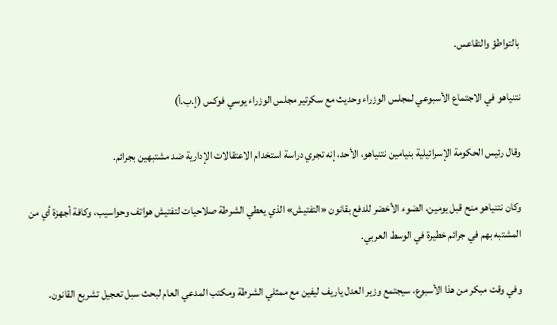بالتواطؤ والتقاعس.

نتنياهو في الاجتماع الأسبوعي لمجلس الوزراء وحديث مع سكرتير مجلس الوزراء يوسي فوكس (إ.ب.أ)

وقال رئيس الحكومة الإسرائيلية بنيامين نتنياهو، الأحد، إنه تجري دراسة استخدام الاعتقالات الإدارية ضد مشتبهين بجرائم.

وكان نتنياهو منح قبل يومين، الضوء الأخضر للدفع بقانون «التفتيش» الذي يعطي الشرطة صلاحيات لتفتيش هواتف وحواسيب، وكافة أجهزة أي من المشتبه بهم في جرائم خطيرة في الوسط العربي.

وفي وقت مبكر من هذا الأسبوع، سيجتمع وزير العدل ياريف ليفين مع ممثلي الشرطة ومكتب المدعي العام لبحث سبل تعجيل تشريع القانون.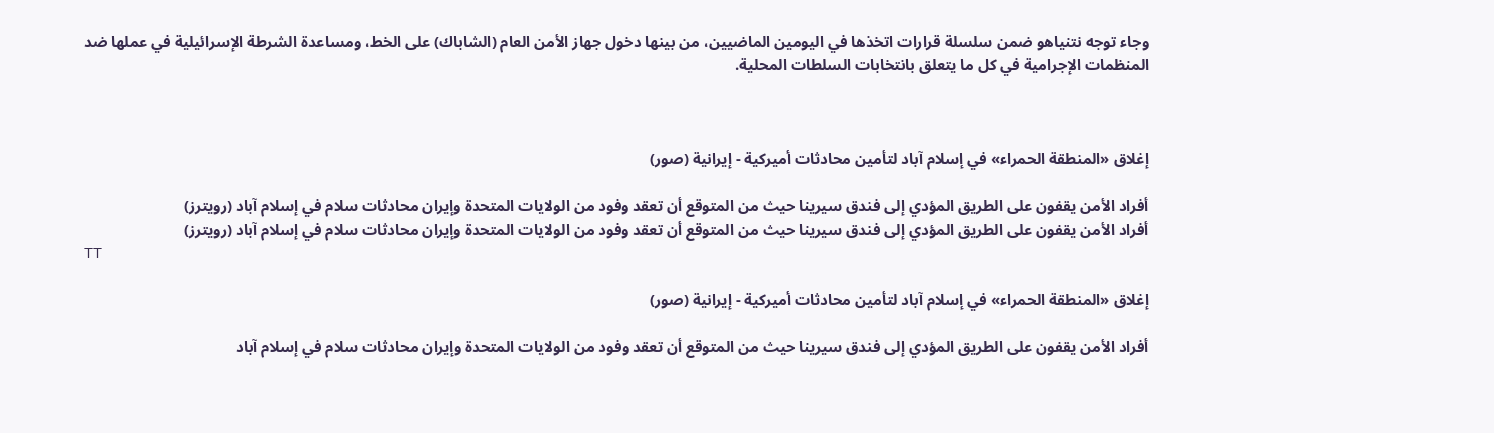وجاء توجه نتنياهو ضمن سلسلة قرارات اتخذها في اليومين الماضيين، من بينها دخول جهاز الأمن العام (الشاباك) على الخط، ومساعدة الشرطة الإسرائيلية في عملها ضد المنظمات الإجرامية في كل ما يتعلق بانتخابات السلطات المحلية.



إغلاق «المنطقة الحمراء» في إسلام آباد لتأمين محادثات أميركية - إيرانية (صور)

أفراد الأمن يقفون على الطريق المؤدي إلى فندق سيرينا حيث من المتوقع أن تعقد وفود من الولايات المتحدة وإيران محادثات سلام في إسلام آباد (رويترز)
أفراد الأمن يقفون على الطريق المؤدي إلى فندق سيرينا حيث من المتوقع أن تعقد وفود من الولايات المتحدة وإيران محادثات سلام في إسلام آباد (رويترز)
TT

إغلاق «المنطقة الحمراء» في إسلام آباد لتأمين محادثات أميركية - إيرانية (صور)

أفراد الأمن يقفون على الطريق المؤدي إلى فندق سيرينا حيث من المتوقع أن تعقد وفود من الولايات المتحدة وإيران محادثات سلام في إسلام آباد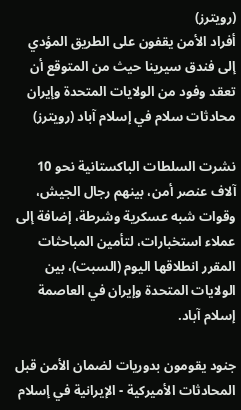(رويترز)
أفراد الأمن يقفون على الطريق المؤدي إلى فندق سيرينا حيث من المتوقع أن تعقد وفود من الولايات المتحدة وإيران محادثات سلام في إسلام آباد (رويترز)

نشرت السلطات الباكستانية نحو 10 آلاف عنصر أمن، بينهم رجال الجيش، وقوات شبه عسكرية وشرطة، إضافة إلى عملاء استخبارات، لتأمين المباحثات المقرر انطلاقها اليوم (السبت)، بين الولايات المتحدة وإيران في العاصمة إسلام آباد.

جنود يقومون بدوريات لضمان الأمن قبل المحادثات الأميركية - الإيرانية في إسلام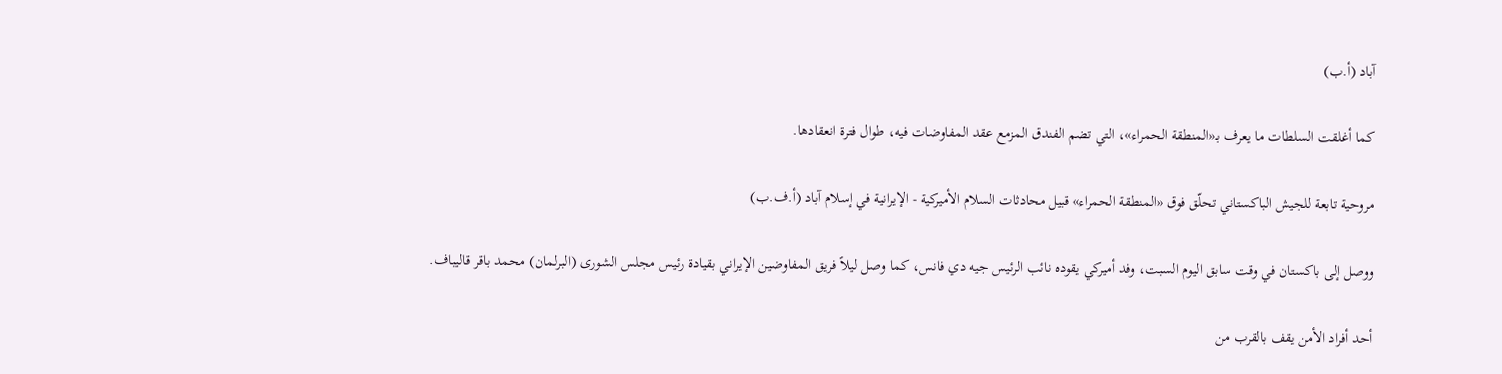آباد (أ.ب)

كما أغلقت السلطات ما يعرف بـ«المنطقة الحمراء»، التي تضم الفندق المزمع عقد المفاوضات فيه، طوال فترة انعقادها.

مروحية تابعة للجيش الباكستاني تحلّق فوق «المنطقة الحمراء» قبيل محادثات السلام الأميركية - الإيرانية في إسلام آباد (أ.ف.ب)

ووصل إلى باكستان في وقت سابق اليوم السبت، وفد أميركي يقوده نائب الرئيس جيه دي فانس، كما وصل ليلاً فريق المفاوضين الإيراني بقيادة رئيس مجلس الشورى (البرلمان) محمد باقر قاليباف.

أحد أفراد الأمن يقف بالقرب من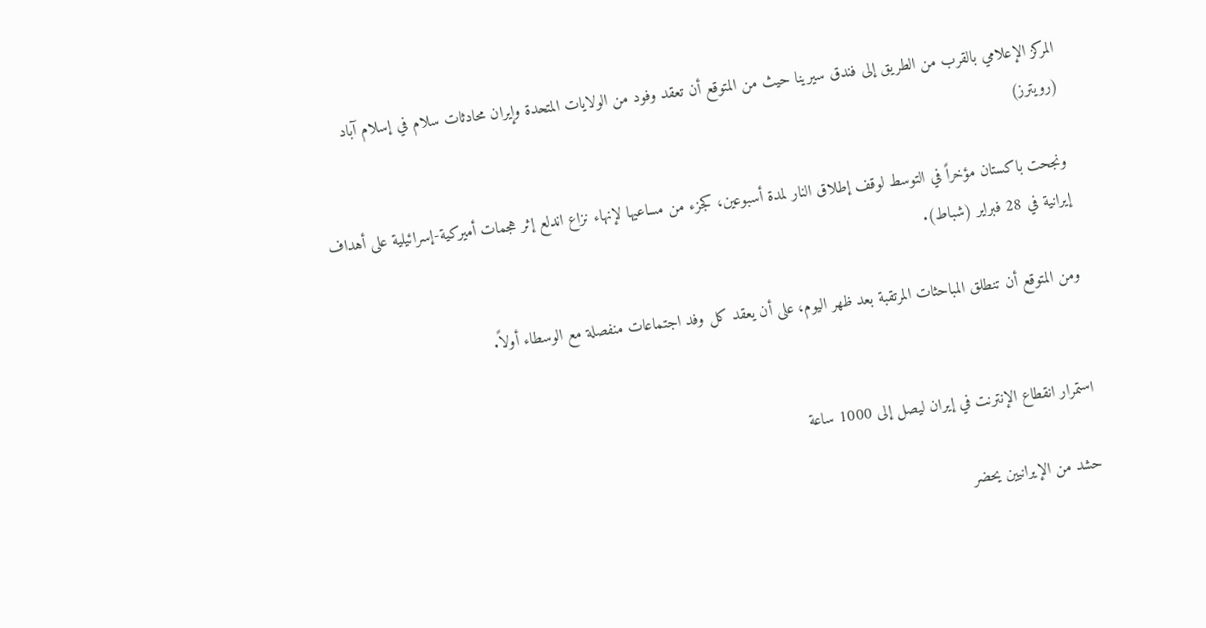المركز الإعلامي بالقرب من الطريق إلى فندق سيرينا حيث من المتوقع أن تعقد وفود من الولايات المتحدة وإيران محادثات سلام في إسلام آباد (رويترز)

ونجحت باكستان مؤخراً في التوسط لوقف إطلاق النار لمدة أسبوعين، كجزء من مساعيها لإنهاء نزاع اندلع إثر هجمات أميركية-إسرائيلية على أهداف إيرانية في 28 فبراير (شباط).

ومن المتوقع أن تنطلق المباحثات المرتقبة بعد ظهر اليوم، على أن يعقد كل وفد اجتماعات منفصلة مع الوسطاء أولاً.


استمرار انقطاع الإنترنت في إيران ليصل إلى 1000 ساعة

حشد من الإيرانيين يحضر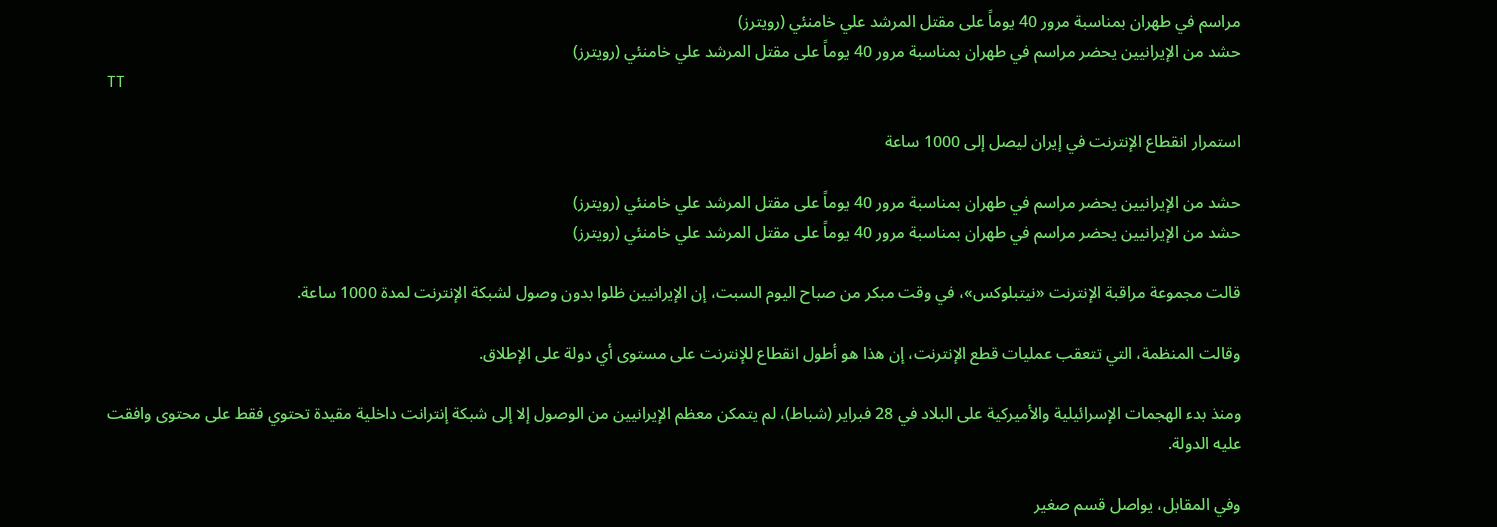مراسم في طهران بمناسبة مرور 40 يوماً على مقتل المرشد علي خامنئي (رويترز)
حشد من الإيرانيين يحضر مراسم في طهران بمناسبة مرور 40 يوماً على مقتل المرشد علي خامنئي (رويترز)
TT

استمرار انقطاع الإنترنت في إيران ليصل إلى 1000 ساعة

حشد من الإيرانيين يحضر مراسم في طهران بمناسبة مرور 40 يوماً على مقتل المرشد علي خامنئي (رويترز)
حشد من الإيرانيين يحضر مراسم في طهران بمناسبة مرور 40 يوماً على مقتل المرشد علي خامنئي (رويترز)

قالت مجموعة مراقبة الإنترنت «نيتبلوكس»، في وقت مبكر من صباح اليوم السبت، إن الإيرانيين ظلوا بدون وصول لشبكة الإنترنت لمدة 1000 ساعة.

وقالت المنظمة، التي تتعقب عمليات قطع الإنترنت، إن هذا هو أطول انقطاع للإنترنت على مستوى أي دولة على الإطلاق.

ومنذ بدء الهجمات الإسرائيلية والأميركية على البلاد في 28 فبراير (شباط)، لم يتمكن معظم الإيرانيين من الوصول إلا إلى شبكة إنترانت داخلية مقيدة تحتوي فقط على محتوى وافقت عليه الدولة.

وفي المقابل، يواصل قسم صغير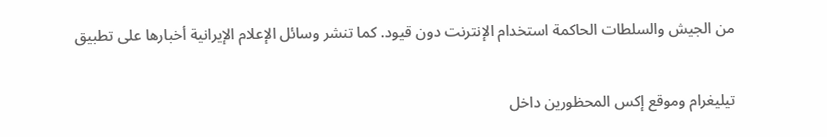من الجيش والسلطات الحاكمة استخدام الإنترنت دون قيود. كما تنشر وسائل الإعلام الإيرانية أخبارها على تطبيق

تيليغرام وموقع إكس المحظورين داخل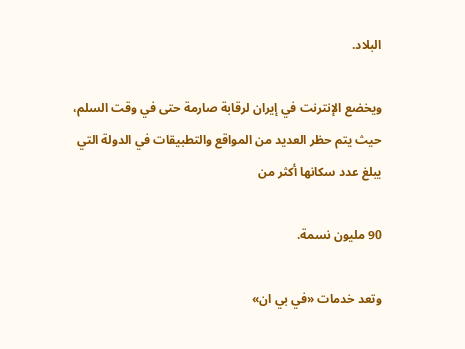البلاد.

ويخضع الإنترنت في إيران لرقابة صارمة حتى في وقت السلم، حيث يتم حظر العديد من المواقع والتطبيقات في الدولة التي يبلغ عدد سكانها أكثر من

90 مليون نسمة.

وتعد خدمات «في بي ان»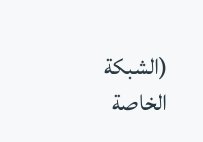(الشبكة الخاصة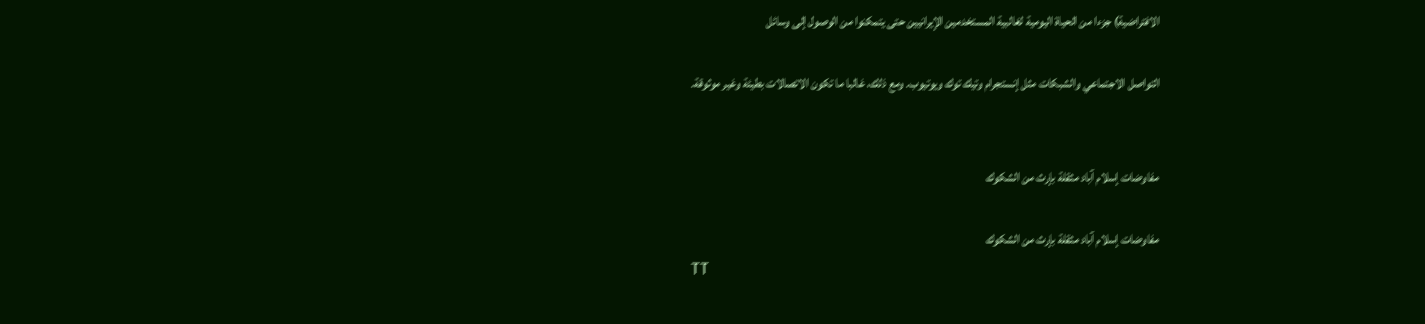الافتراضية) جزءا من الحياة اليومية لغالبية المستخدمين الإيرانيين حتى يتمكنوا من الوصول إلى وسائل

التواصل الاجتماعي والشبكات مثل إنستجرام وتيك توك ويوتيوب. ومع ذلك، غالبا ما تكون الاتصالات بطيئة وغير موثوقة.


مفاوضات إسلام آباد مثقلة بإرث من الشكوك

مفاوضات إسلام آباد مثقلة بإرث من الشكوك
TT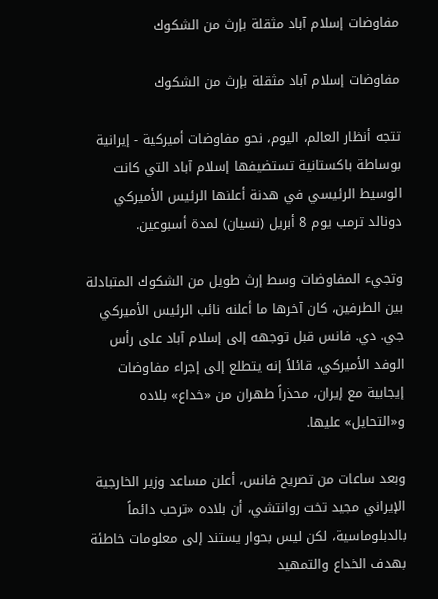مفاوضات إسلام آباد مثقلة بإرث من الشكوك

مفاوضات إسلام آباد مثقلة بإرث من الشكوك

تتجه أنظار العالم، اليوم، نحو مفاوضات أميركية - إيرانية بوساطة باكستانية تستضيفها إسلام آباد التي كانت الوسيط الرئيسي في هدنة أعلنها الرئيس الأميركي دونالد ترمب يوم 8 أبريل (نسيان) لمدة أسبوعين.

وتجيء المفاوضات وسط إرث طويل من الشكوك المتبادلة بين الطرفين، كان آخرها ما أعلنه نائب الرئيس الأميركي جي. دي. فانس قبل توجهه إلى إسلام آباد على رأس الوفد الأميركي، قائلاً إنه يتطلع إلى ‌إجراء مفاوضات إيجابية ‌مع إيران، محذراً طهران من «خداع» بلاده و«التحايل» عليها.

وبعد ساعات من تصريح فانس، أعلن مساعد وزير الخارجية الإيراني مجيد تخت روانتشي، أن بلاده «ترحب دائماً بالدبلوماسية، لكن ليس بحوار يستند إلى معلومات خاطئة بهدف الخداع والتمهيد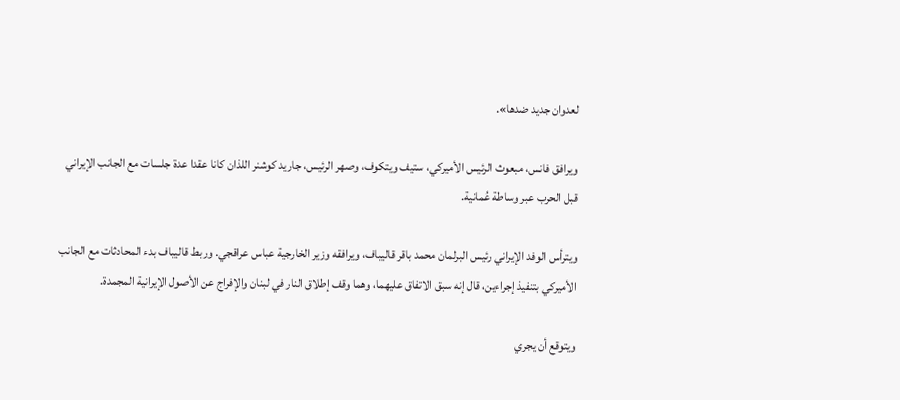لعدوان جديد ضدها».

ويرافق فانس، مبعوث الرئيس الأميركي، ستيف ويتكوف، وصهر الرئيس، جاريد كوشنر اللذان كانا عقدا عدة جلسات مع الجانب الإيراني قبل الحرب عبر وساطة عُمانية.

ويترأس الوفد الإيراني رئيس البرلمان محمد باقر قاليباف، ويرافقه وزير الخارجية عباس عراقجي. وربط قاليباف بدء المحادثات مع الجانب الأميركي بتنفيذ إجراءين، قال إنه سبق الاتفاق عليهما، وهما وقف إطلاق النار في لبنان والإفراج عن الأصول الإيرانية المجمدة.

ويتوقع أن يجري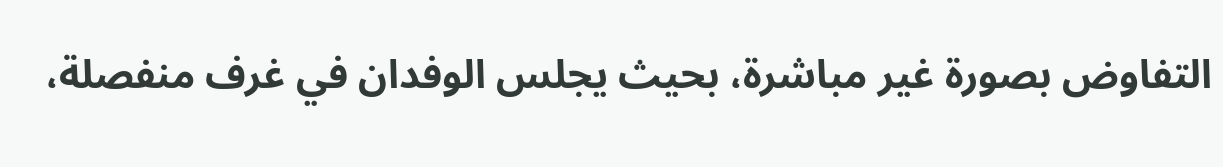التفاوض بصورة غير مباشرة، بحيث يجلس الوفدان في غرف منفصلة،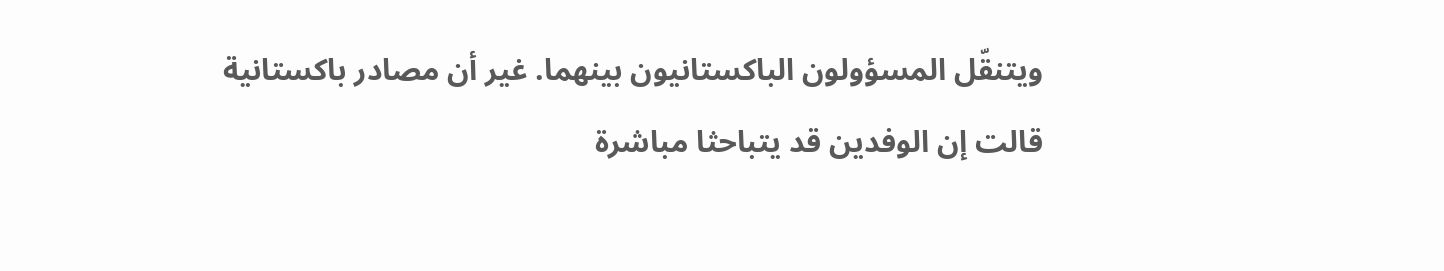ويتنقّل المسؤولون الباكستانيون بينهما. غير أن مصادر باكستانية قالت إن الوفدين قد يتباحثا مباشرة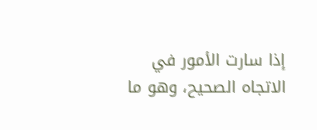إذا سارت الأمور في الاتجاه الصحيح، وهو ما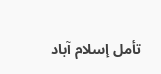تأمل إسلام آباد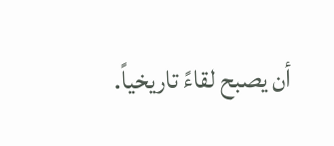أن يصبح لقاءً تاريخياً.